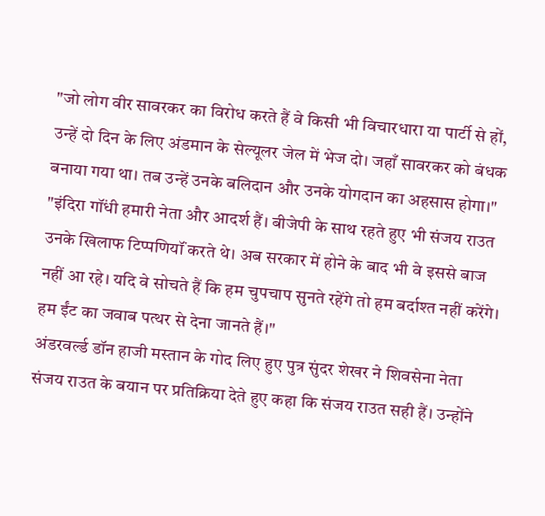"जो लोग वीर सावरकर का विरोध करते हैं वे किसी भी विचारधारा या पार्टी से हों, उन्हें दो दिन के लिए अंडमान के सेल्यूलर जेल में भेज दो। जहाँ सावरकर को बंधक बनाया गया था। तब उन्हें उनके बलिदान और उनके योगदान का अहसास होगा।"
"इंदिरा गॉंधी हमारी नेता और आदर्श हैं। बीजेपी के साथ रहते हुए भी संजय राउत उनके खिलाफ टिप्पणियॉं करते थे। अब सरकार में होने के बाद भी वे इससे बाज नहीं आ रहे। यदि वे सोचते हैं कि हम चुपचाप सुनते रहेंगे तो हम बर्दाश्त नहीं करेंगे। हम ईंट का जवाब पत्थर से देना जानते हैं।"
अंडरवर्ल्ड डॉन हाजी मस्तान के गोद लिए हुए पुत्र सुंदर शेखर ने शिवसेना नेता संजय राउत के बयान पर प्रतिक्रिया देते हुए कहा कि संजय राउत सही हैं। उन्होंने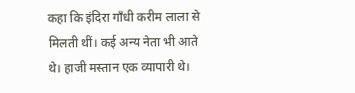कहा कि इंदिरा गाँधी करीम लाला से मिलती थीं। कई अन्य नेता भी आते थे। हाजी मस्तान एक व्यापारी थे।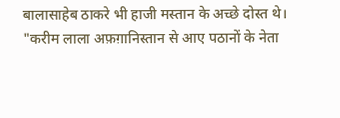बालासाहेब ठाकरे भी हाजी मस्तान के अच्छे दोस्त थे।
"करीम लाला अफ़ग़ानिस्तान से आए पठानों के नेता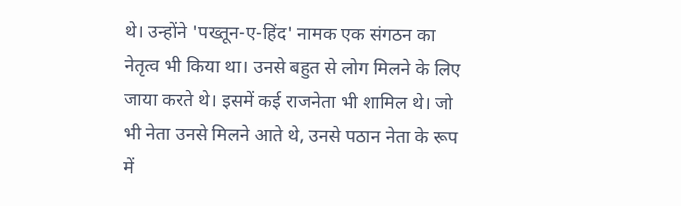थे। उन्होंने 'पख्तून-ए-हिंद' नामक एक संगठन का नेतृत्व भी किया था। उनसे बहुत से लोग मिलने के लिए जाया करते थे। इसमें कई राजनेता भी शामिल थे। जो भी नेता उनसे मिलने आते थे, उनसे पठान नेता के रूप में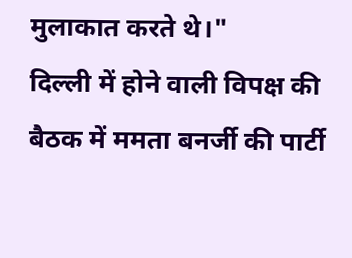मुलाकात करते थे।"
दिल्ली में होने वाली विपक्ष की बैठक में ममता बनर्जी की पार्टी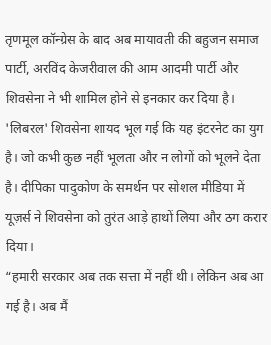तृणमूल कॉन्ग्रेस के बाद अब मायावती की बहुजन समाज पार्टी, अरविंद केजरीवाल की आम आदमी पार्टी और शिवसेना ने भी शामिल होने से इनकार कर दिया है।
'लिबरल' शिवसेना शायद भूल गई कि यह इंटरनेट का युग है। जो कभी कुछ नहीं भूलता और न लोगों को भूलने देता है। दीपिका पादुकोण के समर्थन पर सोशल मीडिया में यूज़र्स ने शिवसेना को तुरंत आड़े हाथों लिया और ठग करार दिया।
“हमारी सरकार अब तक सत्ता में नहीं थी। लेकिन अब आ गई है। अब मैं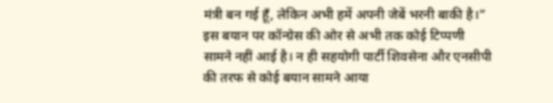मंत्री बन गई हूँ, लेकिन अभी हमें अपनी जेबें भरनी बाकी है।” इस बयान पर कॉन्ग्रेस की ओर से अभी तक कोई टिप्पणी सामने नहीं आई है। न ही सहयोगी पार्टी शिवसेना और एनसीपी की तरफ से कोई बयान सामने आया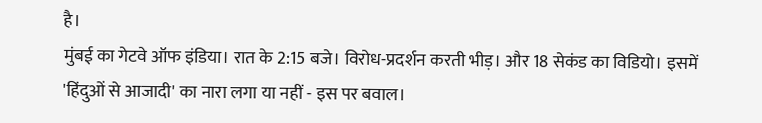है।
मुंबई का गेटवे ऑफ इंडिया। रात के 2:15 बजे। विरोध-प्रदर्शन करती भीड़। और 18 सेकंड का विडियो। इसमें 'हिंदुओं से आजादी' का नारा लगा या नहीं - इस पर बवाल।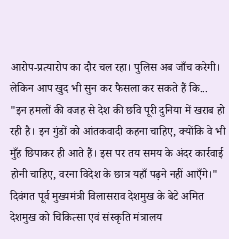आरोप-प्रत्यारोप का दौर चल रहा। पुलिस अब जाँच करेगी। लेकिन आप खुद भी सुन कर फैसला कर सकते हैं कि...
"इन हमलों की वजह से देश की छवि पूरी दुनिया में खराब हो रही है। इन गुंडों को आंतकवादी कहना चाहिए, क्योंकि वे भी मुँह छिपाकर ही आते हैं। इस पर तय समय के अंदर कार्रवाई होनी चाहिए, वरना विदेश के छात्र यहाँ पढ़ने नहीं आएँगे।"
दिवंगत पूर्व मुख्यमंत्री विलासराव देशमुख के बेटे अमित देशमुख को चिकित्सा एवं संस्कृति मंत्रालय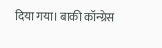दिया गया। बाकी कॉन्ग्रेस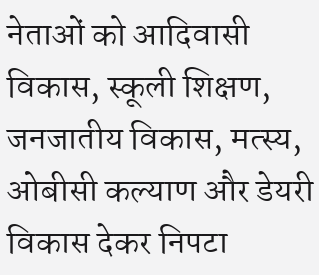नेताओं को आदिवासी विकास, स्कूली शिक्षण, जनजातीय विकास, मत्स्य, ओबीसी कल्याण और डेयरी विकास देकर निपटा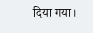दिया गया।